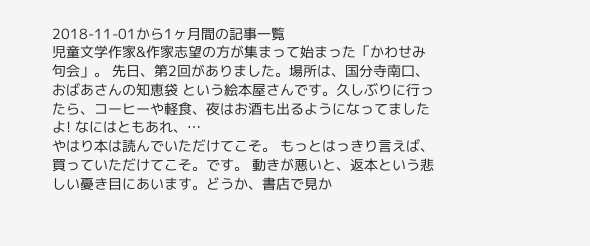2018-11-01から1ヶ月間の記事一覧
児童文学作家&作家志望の方が集まって始まった「かわせみ句会」。 先日、第2回がありました。場所は、国分寺南口、おばあさんの知恵袋 という絵本屋さんです。久しぶりに行ったら、コーヒーや軽食、夜はお酒も出るようになってましたよ! なにはともあれ、…
やはり本は読んでいただけてこそ。 もっとはっきり言えば、買っていただけてこそ。です。 動きが悪いと、返本という悲しい憂き目にあいます。どうか、書店で見か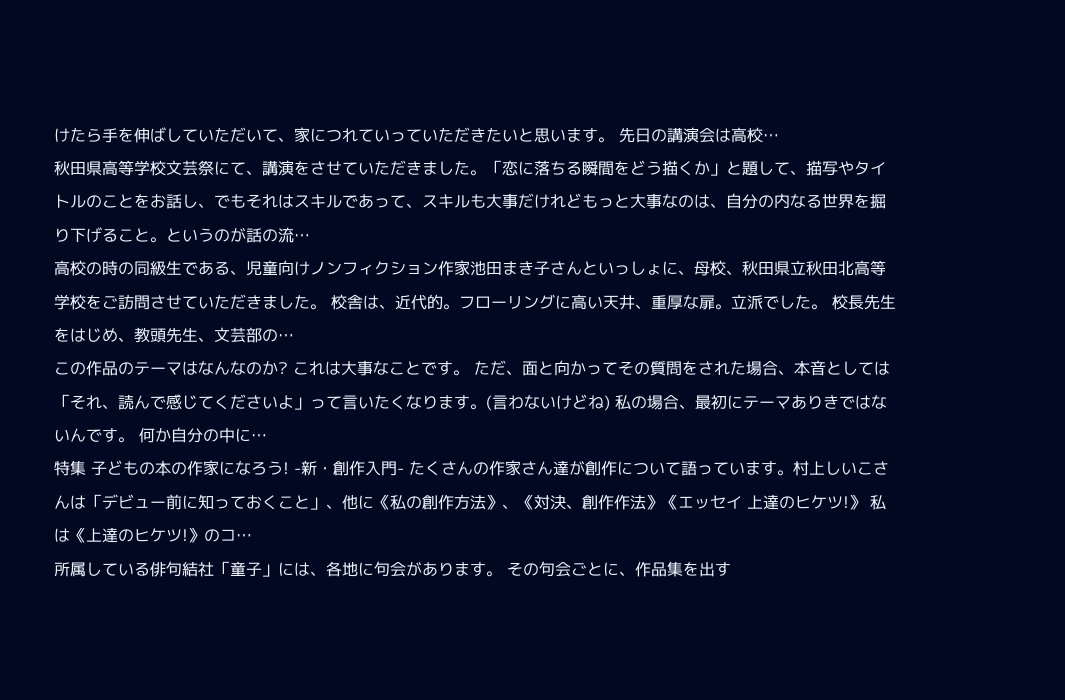けたら手を伸ばしていただいて、家につれていっていただきたいと思います。 先日の講演会は高校…
秋田県高等学校文芸祭にて、講演をさせていただきました。「恋に落ちる瞬間をどう描くか」と題して、描写やタイトルのことをお話し、でもそれはスキルであって、スキルも大事だけれどもっと大事なのは、自分の内なる世界を掘り下げること。というのが話の流…
高校の時の同級生である、児童向けノンフィクション作家池田まき子さんといっしょに、母校、秋田県立秋田北高等学校をご訪問させていただきました。 校舎は、近代的。フローリングに高い天井、重厚な扉。立派でした。 校長先生をはじめ、教頭先生、文芸部の…
この作品のテーマはなんなのか? これは大事なことです。 ただ、面と向かってその質問をされた場合、本音としては「それ、読んで感じてくださいよ」って言いたくなります。(言わないけどね) 私の場合、最初にテーマありきではないんです。 何か自分の中に…
特集 子どもの本の作家になろう! -新・創作入門- たくさんの作家さん達が創作について語っています。村上しいこさんは「デビュー前に知っておくこと」、他に《私の創作方法》、《対決、創作作法》《エッセイ 上達のヒケツ!》 私は《上達のヒケツ!》のコ…
所属している俳句結社「童子」には、各地に句会があります。 その句会ごとに、作品集を出す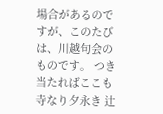場合があるのですが、このたびは、川越句会のものです。 つき当たればここも寺なり夕永き 辻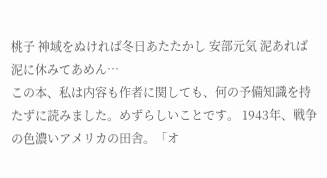桃子 神域をぬければ冬日あたたかし 安部元気 泥あれば泥に休みてあめん…
この本、私は内容も作者に関しても、何の予備知識を持たずに読みました。めずらしいことです。 1943年、戦争の色濃いアメリカの田舎。「オ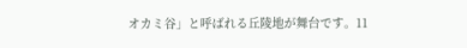オカミ谷」と呼ばれる丘陵地が舞台です。11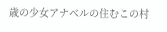歳の少女アナベルの住むこの村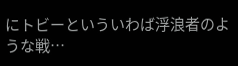にトビーといういわば浮浪者のような戦…